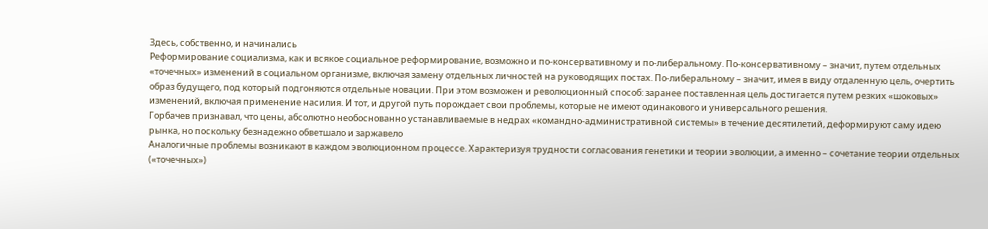Здесь, собственно, и начинались
Реформирование социализма, как и всякое социальное реформирование, возможно и по-консервативному и по-либеральному. По-консервативному – значит, путем отдельных «точечных» изменений в социальном организме, включая замену отдельных личностей на руководящих постах. По-либеральному – значит, имея в виду отдаленную цель, очертить образ будущего, под который подгоняются отдельные новации. При этом возможен и революционный способ: заранее поставленная цель достигается путем резких «шоковых» изменений, включая применение насилия. И тот, и другой путь порождает свои проблемы, которые не имеют одинакового и универсального решения.
Горбачев признавал, что цены, абсолютно необоснованно устанавливаемые в недрах «командно-административной системы» в течение десятилетий, деформируют саму идею рынка, но поскольку безнадежно обветшало и заржавело
Аналогичные проблемы возникают в каждом эволюционном процессе. Характеризуя трудности согласования генетики и теории эволюции, а именно – сочетание теории отдельных («точечных»)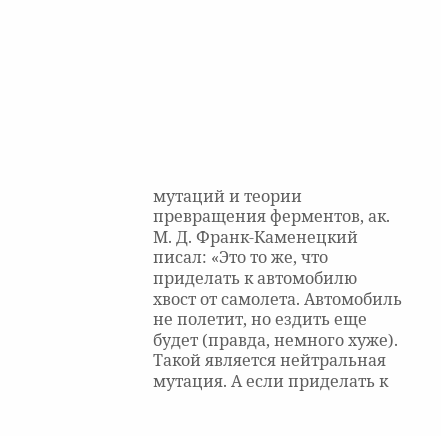мутаций и теории превращения ферментов, ак. М. Д. Франк-Каменецкий писал: «Это то же, что приделать к автомобилю хвост от самолета. Автомобиль не полетит, но ездить еще будет (правда, немного хуже). Такой является нейтральная мутация. А если приделать к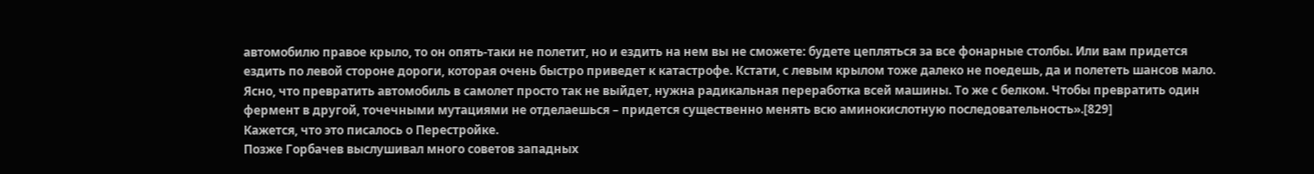автомобилю правое крыло, то он опять-таки не полетит, но и ездить на нем вы не сможете: будете цепляться за все фонарные столбы. Или вам придется ездить по левой стороне дороги, которая очень быстро приведет к катастрофе. Кстати, с левым крылом тоже далеко не поедешь, да и полететь шансов мало. Ясно, что превратить автомобиль в самолет просто так не выйдет, нужна радикальная переработка всей машины. То же с белком. Чтобы превратить один фермент в другой, точечными мутациями не отделаешься – придется существенно менять всю аминокислотную последовательность».[829]
Кажется, что это писалось о Перестройке.
Позже Горбачев выслушивал много советов западных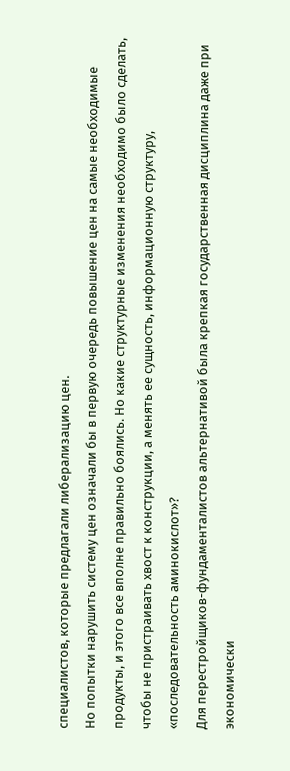специалистов, которые предлагали либерализацию цен.
Но попытки нарушить систему цен означали бы в первую очередь повышение цен на самые необходимые продукты, и этого все вполне правильно боялись. Но какие структурные изменения необходимо было сделать, чтобы не пристраивать хвост к конструкции, а менять ее сущность, информационную структуру, «последовательность аминокислот»?
Для перестройщиков-фундаменталистов альтернативой была крепкая государственная дисциплина даже при экономически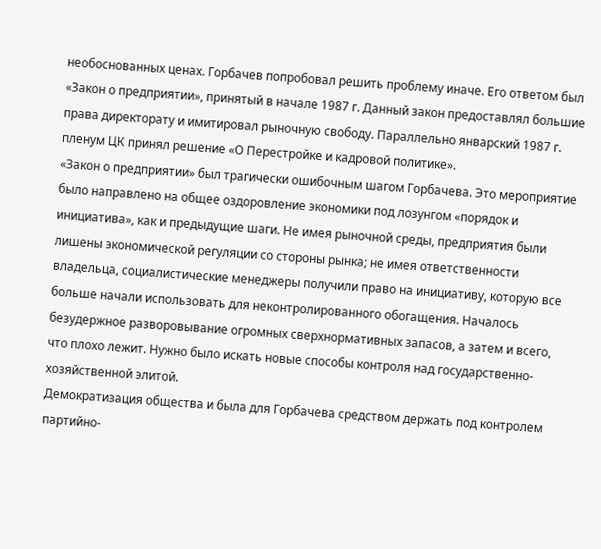необоснованных ценах. Горбачев попробовал решить проблему иначе. Его ответом был «Закон о предприятии», принятый в начале 1987 г. Данный закон предоставлял большие права директорату и имитировал рыночную свободу. Параллельно январский 1987 г. пленум ЦК принял решение «О Перестройке и кадровой политике».
«Закон о предприятии» был трагически ошибочным шагом Горбачева. Это мероприятие было направлено на общее оздоровление экономики под лозунгом «порядок и инициатива», как и предыдущие шаги. Не имея рыночной среды, предприятия были лишены экономической регуляции со стороны рынка; не имея ответственности владельца, социалистические менеджеры получили право на инициативу, которую все больше начали использовать для неконтролированного обогащения. Началось безудержное разворовывание огромных сверхнормативных запасов, а затем и всего, что плохо лежит. Нужно было искать новые способы контроля над государственно-хозяйственной элитой.
Демократизация общества и была для Горбачева средством держать под контролем партийно-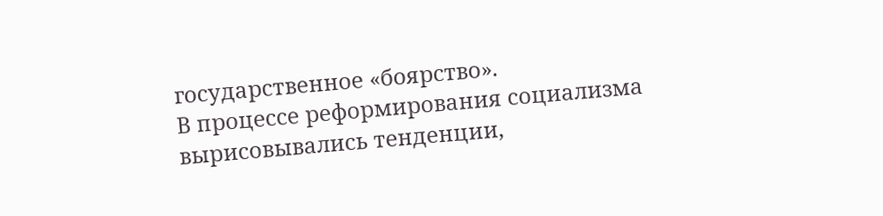государственное «боярство».
В процессе реформирования социализма вырисовывались тенденции,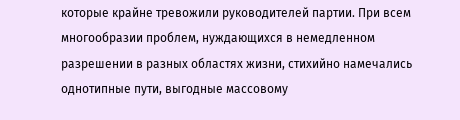которые крайне тревожили руководителей партии. При всем многообразии проблем, нуждающихся в немедленном разрешении в разных областях жизни, стихийно намечались однотипные пути, выгодные массовому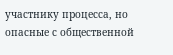участнику процесса, но опасные с общественной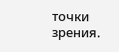точки зрения.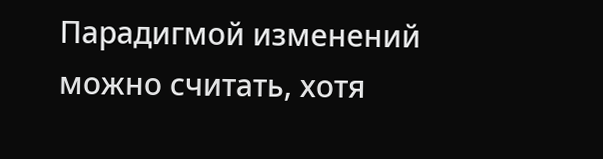Парадигмой изменений можно считать, хотя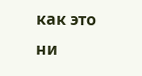как это ни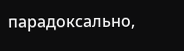парадоксально,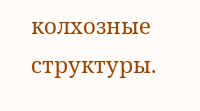колхозные структуры.